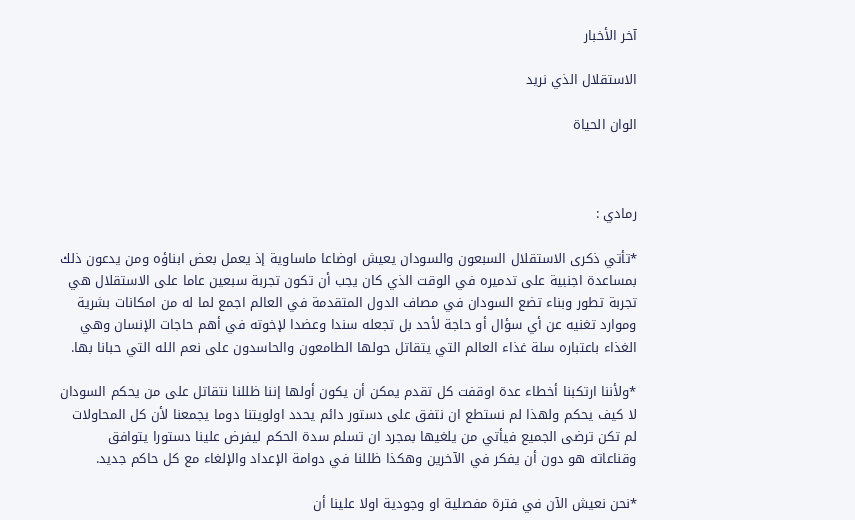آخر الأخبار

الاستقلال الذي نريد

الوان الحياة



رمادي :

*تأتي ذكرى الاستقلال السبعون والسودان يعيش اوضاعا ماساوية إذ يعمل بعض ابناؤه ومن يدعون ذلك بمساعدة اجنبية على تدميره في الوقت الذي كان يجب أن تكون تجربة سبعين عاما على الاستقلال هي تجربة تطور وبناء تضع السودان في مصاف الدول المتقدمة في العالم اجمع لما له من امكانات بشرية وموارد تغنيه عن أي سؤال أو حاجة لأحد بل تجعله سندا وعضدا لإخوته في أهم حاجات الإنسان وهي الغذاء باعتباره سلة غذاء العالم التي يتقاتل حولها الطامعون والحاسدون على نعم الله التي حبانا بها.

*ولأننا ارتكبنا أخطاء عدة اوقفت كل تقدم يمكن أن يكون أولها إننا ظللنا نتقاتل على من يحكم السودان لا كيف يحكم ولهذا لم نستطع ان نتفق على دستور دائم يحدد اولويتنا دوما يجمعنا لأن كل المحاولات لم تكن ترضى الجميع فيأتي من يلغيها بمجرد ان تسلم سدة الحكم ليفرض علينا دستورا يتوافق وقناعاته هو دون أن يفكر في الآخرين وهكذا ظللنا في دوامة الإعداد والإلغاء مع كل حاكم جديد.

*نحن نعيش الآن في فترة مفصلية او وجودية اولا علينا أن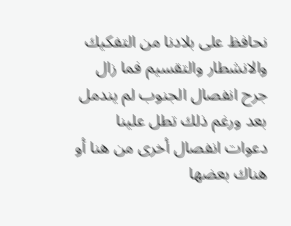نحافظ على بلادنا من التفكيك والانشطار والتقسيم فما زال جرح انفصال الجنوب لم يندمل بعد ورغم ذلك تطل علينا دعوات انفصال أخرى من هنا أو هناك بعضها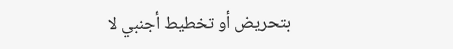بتحريض أو تخطيط أجنبي لا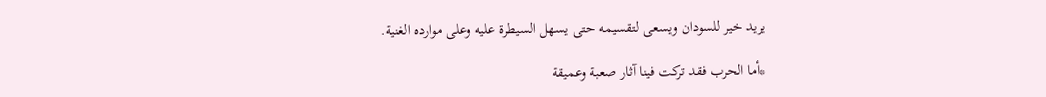يريد خير للسودان ويسعى لتقسيمه حتى يسهل السيطرة عليه وعلى موارده الغنية.

*أما الحرب فقد تركت فينا آثار صعبة وعميقة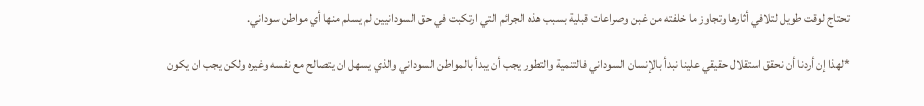تحتاج لوقت طويل لتلافي أثارها وتجاوز ما خلفته من غبن وصراعات قبلية بسبب هذه الجرائم التي ارتكبت في حق السودانيين لم يسلم منها أي مواطن سوداني.

*لهذا إن أردنا أن نحقق استقلال حقيقي علينا نبدأ بالإنسان السوداني فالتنمية والتطور يجب أن يبدأ بالمواطن السوداني والذي يسهل ان يتصالح مع نفسه وغيره ولكن يجب ان يكون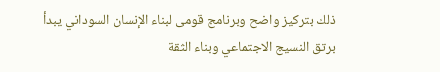ذلك بتركيز واضح وبرنامج قومى لبناء الإنسان السوداني يبدأ برتق النسيج الاجتماعي وبناء الثقة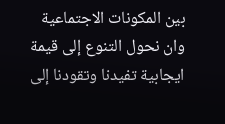بين المكونات الاجتماعية وان نحول التنوع إلى قيمة ايجابية تفيدنا وتقودنا إلى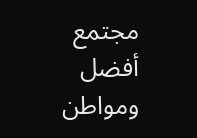مجتمع أفضل ومواطن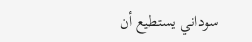سوداني يستطيع أن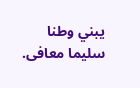يبني وطنا سليما معافى.